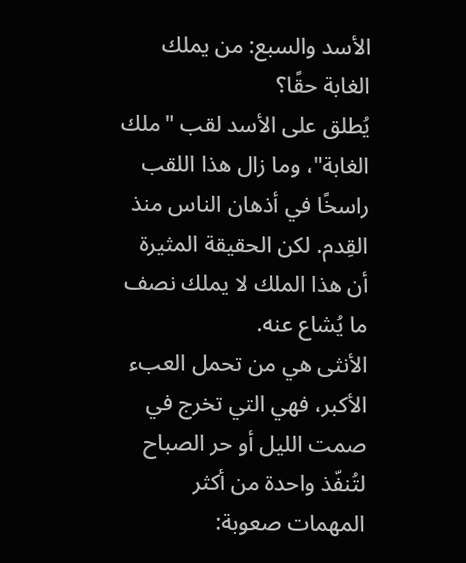الأسد والسبع: من يملك الغابة حقًا؟
يُطلق على الأسد لقب "ملك الغابة"، وما زال هذا اللقب راسخًا في أذهان الناس منذ القِدم. لكن الحقيقة المثيرة أن هذا الملك لا يملك نصف ما يُشاع عنه.
الأنثى هي من تحمل العبء الأكبر، فهي التي تخرج في صمت الليل أو حر الصباح لتُنفّذ واحدة من أكثر المهمات صعوبة: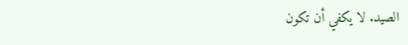الصيد. لا يكفي أن تكون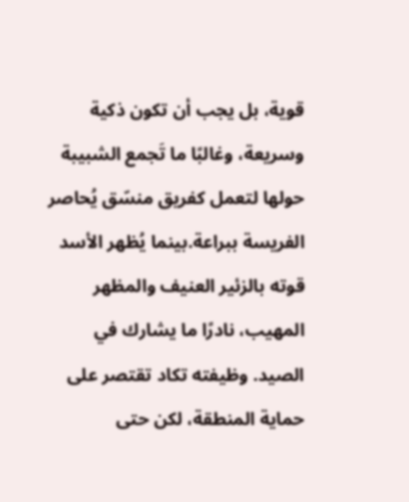قوية، بل يجب أن تكون ذكية وسريعة، وغالبًا ما تَجمع الشبيبة حولها لتعمل كفريق منسّق يُحاصر الفريسة ببراعة.بينما يُظهر الأسد قوته بالزئير العنيف والمظهر المهيب، نادرًا ما يشارك في الصيد. وظيفته تكاد تقتصر على حماية المنطقة، لكن حتى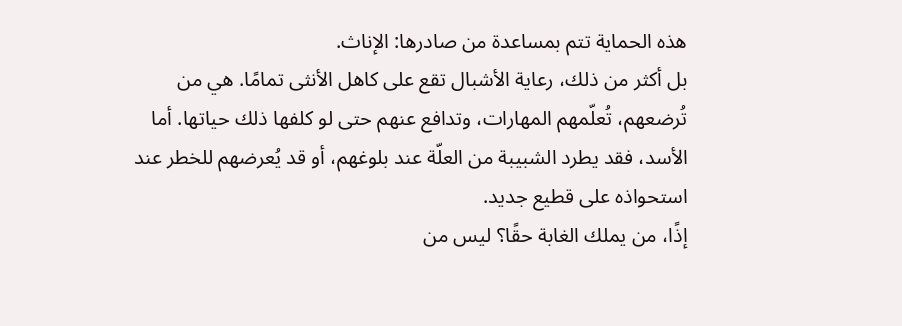هذه الحماية تتم بمساعدة من صادرها: الإناث.
بل أكثر من ذلك، رعاية الأشبال تقع على كاهل الأنثى تمامًا. هي من تُرضعهم، تُعلّمهم المهارات، وتدافع عنهم حتى لو كلفها ذلك حياتها. أما الأسد، فقد يطرد الشبيبة من العلّة عند بلوغهم، أو قد يُعرضهم للخطر عند استحواذه على قطيع جديد.
إذًا، من يملك الغابة حقًا؟ ليس من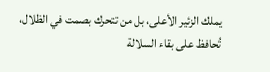يملك الزئير الأعلى، بل من تتحرك بصمت في الظلال، تُحافظ على بقاء السلالة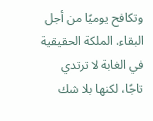وتكافح يوميًا من أجل البقاء. الملكة الحقيقية في الغابة لا ترتدي تاجًا، لكنها بلا شك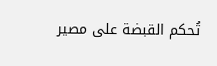تُحكم القبضة على مصير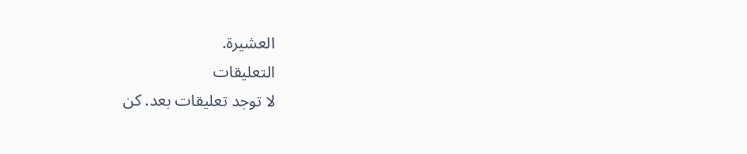العشيرة.
التعليقات
لا توجد تعليقات بعد. كن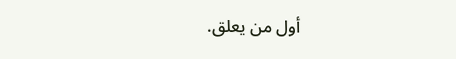أول من يعلق.